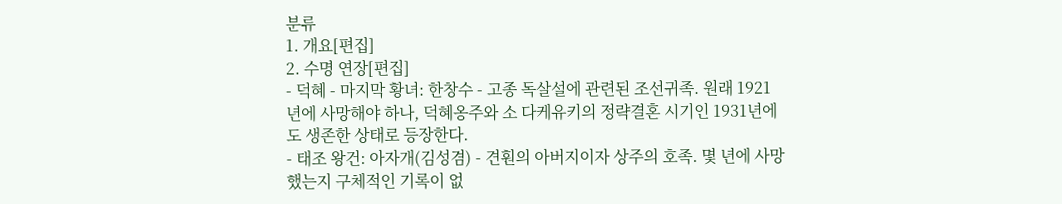분류
1. 개요[편집]
2. 수명 연장[편집]
- 덕혜 - 마지막 황녀: 한창수 - 고종 독살설에 관련된 조선귀족. 원래 1921년에 사망해야 하나, 덕혜옹주와 소 다케유키의 정략결혼 시기인 1931년에도 생존한 상태로 등장한다.
- 태조 왕건: 아자개(김성겸) - 견훤의 아버지이자 상주의 호족. 몇 년에 사망했는지 구체적인 기록이 없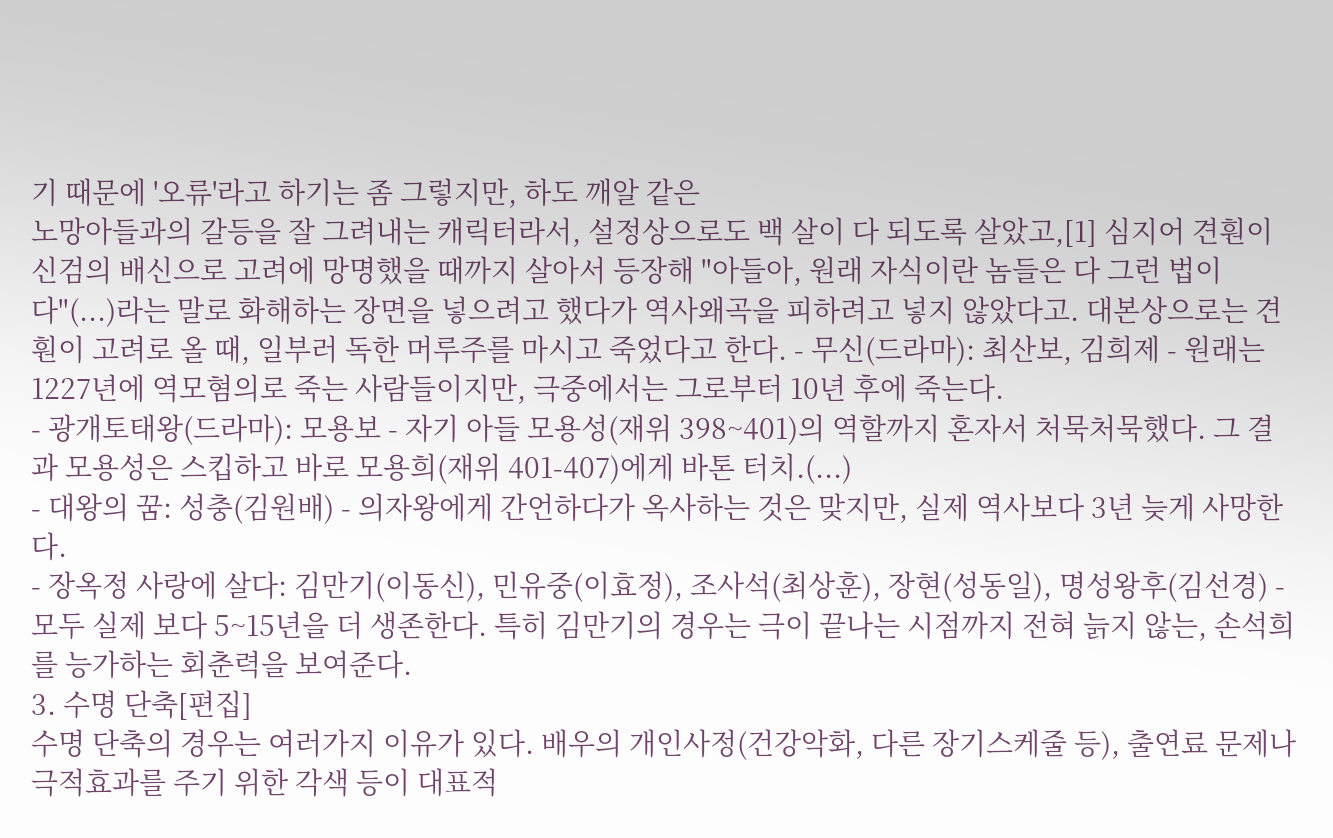기 때문에 '오류'라고 하기는 좀 그렇지만, 하도 깨알 같은
노망아들과의 갈등을 잘 그려내는 캐릭터라서, 설정상으로도 백 살이 다 되도록 살았고,[1] 심지어 견훤이 신검의 배신으로 고려에 망명했을 때까지 살아서 등장해 "아들아, 원래 자식이란 놈들은 다 그런 법이다"(...)라는 말로 화해하는 장면을 넣으려고 했다가 역사왜곡을 피하려고 넣지 않았다고. 대본상으로는 견훤이 고려로 올 때, 일부러 독한 머루주를 마시고 죽었다고 한다. - 무신(드라마): 최산보, 김희제 - 원래는 1227년에 역모혐의로 죽는 사람들이지만, 극중에서는 그로부터 10년 후에 죽는다.
- 광개토태왕(드라마): 모용보 - 자기 아들 모용성(재위 398~401)의 역할까지 혼자서 처묵처묵했다. 그 결과 모용성은 스킵하고 바로 모용희(재위 401-407)에게 바톤 터치.(...)
- 대왕의 꿈: 성충(김원배) - 의자왕에게 간언하다가 옥사하는 것은 맞지만, 실제 역사보다 3년 늦게 사망한다.
- 장옥정 사랑에 살다: 김만기(이동신), 민유중(이효정), 조사석(최상훈), 장현(성동일), 명성왕후(김선경) - 모두 실제 보다 5~15년을 더 생존한다. 특히 김만기의 경우는 극이 끝나는 시점까지 전혀 늙지 않는, 손석희를 능가하는 회춘력을 보여준다.
3. 수명 단축[편집]
수명 단축의 경우는 여러가지 이유가 있다. 배우의 개인사정(건강악화, 다른 장기스케줄 등), 출연료 문제나 극적효과를 주기 위한 각색 등이 대표적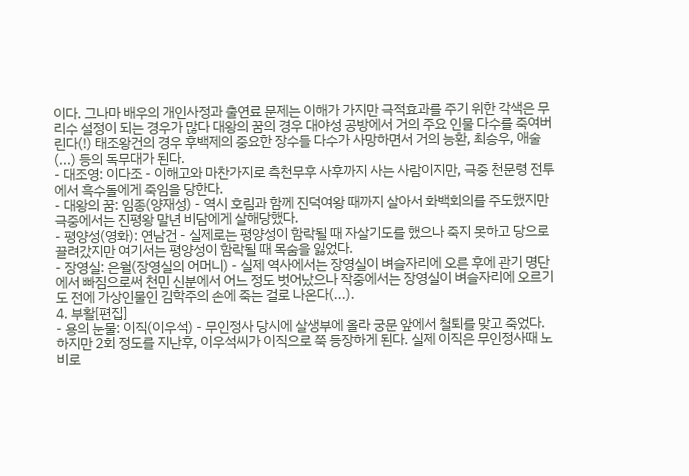이다. 그나마 배우의 개인사정과 출연료 문제는 이해가 가지만 극적효과를 주기 위한 각색은 무리수 설정이 되는 경우가 많다 대왕의 꿈의 경우 대야성 공방에서 거의 주요 인물 다수를 죽여버린다(!) 태조왕건의 경우 후백제의 중요한 장수들 다수가 사망하면서 거의 능환, 최승우, 애술(...) 등의 독무대가 된다.
- 대조영: 이다조 - 이해고와 마찬가지로 측천무후 사후까지 사는 사람이지만, 극중 천문령 전투에서 흑수돌에게 죽임을 당한다.
- 대왕의 꿈: 임종(양재성) - 역시 호림과 함께 진덕여왕 때까지 살아서 화백회의를 주도했지만 극중에서는 진평왕 말년 비담에게 살해당했다.
- 평양성(영화): 연남건 - 실제로는 평양성이 함락될 때 자살기도를 했으나 죽지 못하고 당으로 끌려갔지만 여기서는 평양성이 함락될 때 목숨을 잃었다.
- 장영실: 은월(장영실의 어머니) - 실제 역사에서는 장영실이 벼슬자리에 오른 후에 관기 명단에서 빠짐으로써 천민 신분에서 어느 정도 벗어났으나 작중에서는 장영실이 벼슬자리에 오르기도 전에 가상인물인 김학주의 손에 죽는 걸로 나온다(...).
4. 부활[편집]
- 용의 눈물: 이직(이우석) - 무인정사 당시에 살생부에 올라 궁문 앞에서 철퇴를 맞고 죽었다. 하지만 2회 정도를 지난후, 이우석씨가 이직으로 쭉 등장하게 된다. 실제 이직은 무인정사때 노비로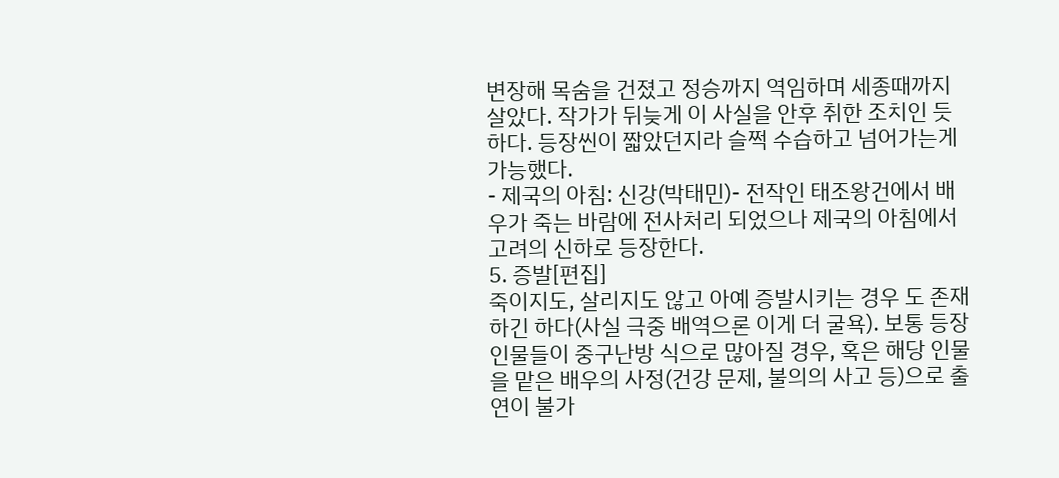변장해 목숨을 건졌고 정승까지 역임하며 세종때까지 살았다. 작가가 뒤늦게 이 사실을 안후 취한 조치인 듯하다. 등장씬이 짧았던지라 슬쩍 수습하고 넘어가는게 가능했다.
- 제국의 아침: 신강(박태민)- 전작인 태조왕건에서 배우가 죽는 바람에 전사처리 되었으나 제국의 아침에서 고려의 신하로 등장한다.
5. 증발[편집]
죽이지도, 살리지도 않고 아예 증발시키는 경우 도 존재하긴 하다(사실 극중 배역으론 이게 더 굴욕). 보통 등장인물들이 중구난방 식으로 많아질 경우, 혹은 해당 인물을 맡은 배우의 사정(건강 문제, 불의의 사고 등)으로 출연이 불가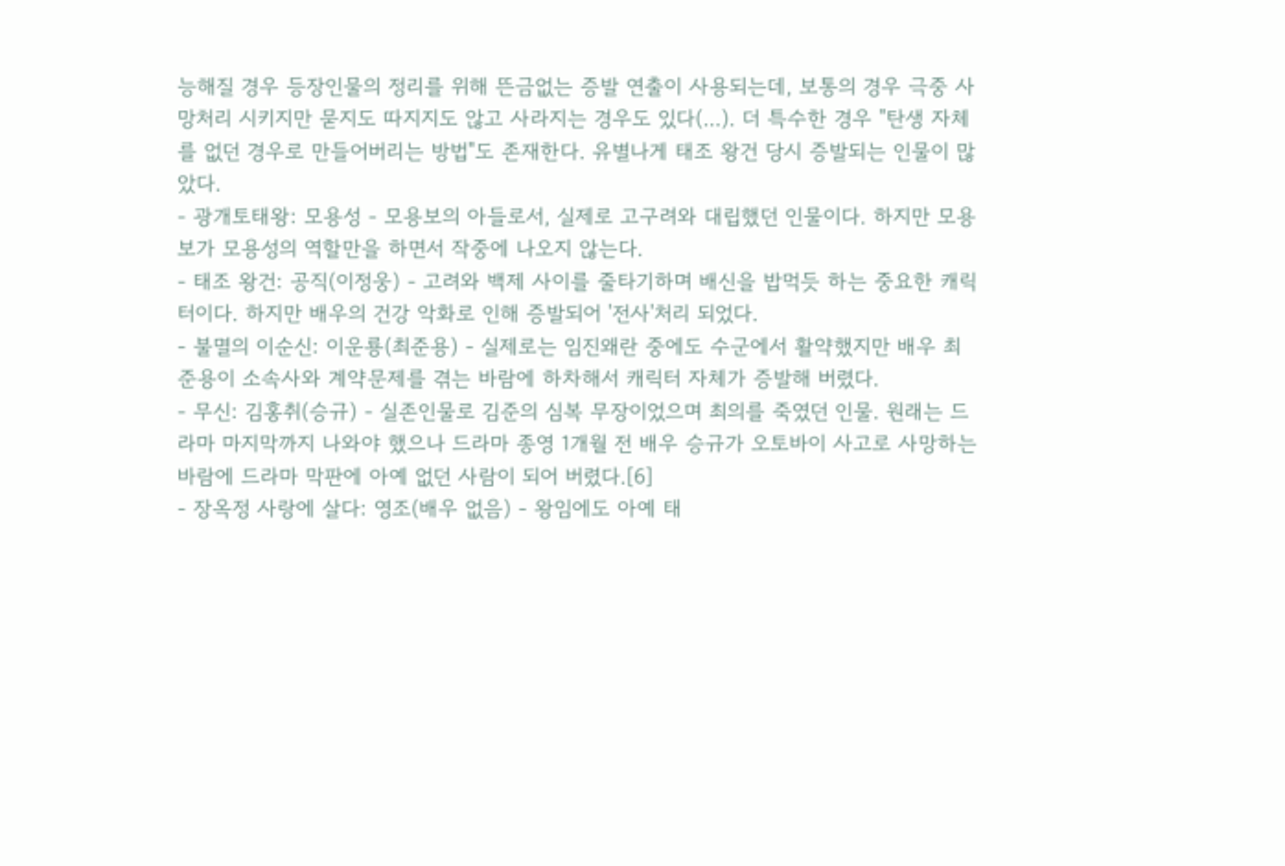능해질 경우 등장인물의 정리를 위해 뜬금없는 증발 연출이 사용되는데, 보통의 경우 극중 사망처리 시키지만 묻지도 따지지도 않고 사라지는 경우도 있다(...). 더 특수한 경우 "탄생 자체를 없던 경우로 만들어버리는 방법"도 존재한다. 유별나게 태조 왕건 당시 증발되는 인물이 많았다.
- 광개토태왕: 모용성 - 모용보의 아들로서, 실제로 고구려와 대립했던 인물이다. 하지만 모용보가 모용성의 역할만을 하면서 작중에 나오지 않는다.
- 태조 왕건: 공직(이정웅) - 고려와 백제 사이를 줄타기하며 배신을 밥먹듯 하는 중요한 캐릭터이다. 하지만 배우의 건강 악화로 인해 증발되어 '전사'처리 되었다.
- 불멸의 이순신: 이운룡(최준용) - 실제로는 임진왜란 중에도 수군에서 활약했지만 배우 최준용이 소속사와 계약문제를 겪는 바람에 하차해서 캐릭터 자체가 증발해 버렸다.
- 무신: 김홍취(승규) - 실존인물로 김준의 심복 무장이었으며 최의를 죽였던 인물. 원래는 드라마 마지막까지 나와야 했으나 드라마 종영 1개월 전 배우 승규가 오토바이 사고로 사망하는 바람에 드라마 막판에 아예 없던 사람이 되어 버렸다.[6]
- 장옥정 사랑에 살다: 영조(배우 없음) - 왕임에도 아예 태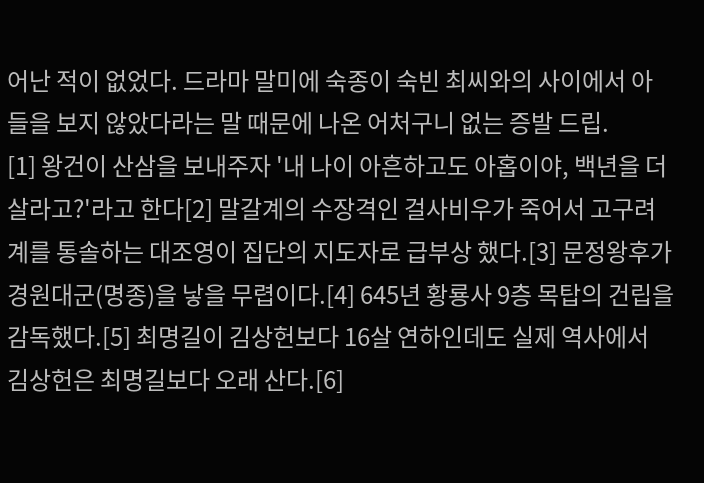어난 적이 없었다. 드라마 말미에 숙종이 숙빈 최씨와의 사이에서 아들을 보지 않았다라는 말 때문에 나온 어처구니 없는 증발 드립.
[1] 왕건이 산삼을 보내주자 '내 나이 아흔하고도 아홉이야, 백년을 더 살라고?'라고 한다[2] 말갈계의 수장격인 걸사비우가 죽어서 고구려계를 통솔하는 대조영이 집단의 지도자로 급부상 했다.[3] 문정왕후가 경원대군(명종)을 낳을 무렵이다.[4] 645년 황룡사 9층 목탑의 건립을 감독했다.[5] 최명길이 김상헌보다 16살 연하인데도 실제 역사에서 김상헌은 최명길보다 오래 산다.[6]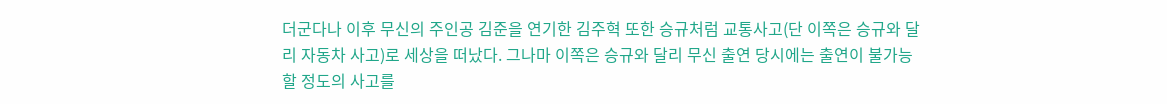더군다나 이후 무신의 주인공 김준을 연기한 김주혁 또한 승규처럼 교통사고(단 이쪽은 승규와 달리 자동차 사고)로 세상을 떠났다. 그나마 이쪽은 승규와 달리 무신 출연 당시에는 출연이 불가능할 정도의 사고를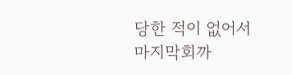당한 적이 없어서 마지막회까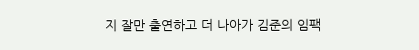지 잘만 출연하고 더 나아가 김준의 임팩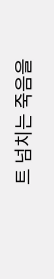트 넘치는 죽음을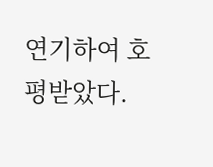연기하여 호평받았다.